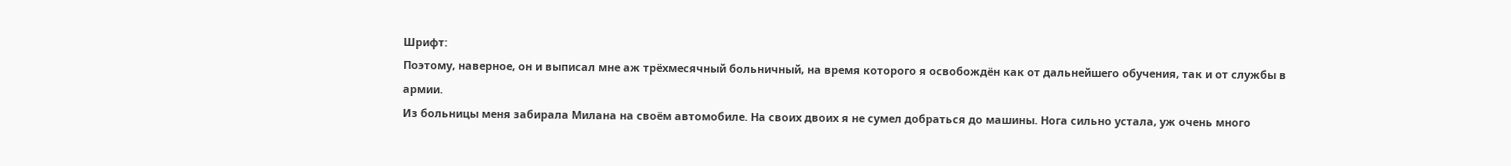Шрифт:
Поэтому, наверное, он и выписал мне аж трёхмесячный больничный, на время которого я освобождён как от дальнейшего обучения, так и от службы в армии.
Из больницы меня забирала Милана на своём автомобиле. На своих двоих я не сумел добраться до машины. Нога сильно устала, уж очень много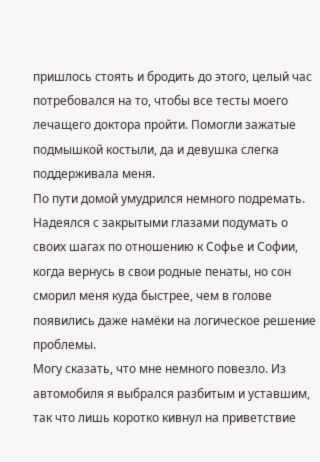пришлось стоять и бродить до этого, целый час потребовался на то, чтобы все тесты моего лечащего доктора пройти. Помогли зажатые подмышкой костыли, да и девушка слегка поддерживала меня.
По пути домой умудрился немного подремать. Надеялся с закрытыми глазами подумать о своих шагах по отношению к Софье и Софии, когда вернусь в свои родные пенаты, но сон сморил меня куда быстрее, чем в голове появились даже намёки на логическое решение проблемы.
Могу сказать, что мне немного повезло. Из автомобиля я выбрался разбитым и уставшим, так что лишь коротко кивнул на приветствие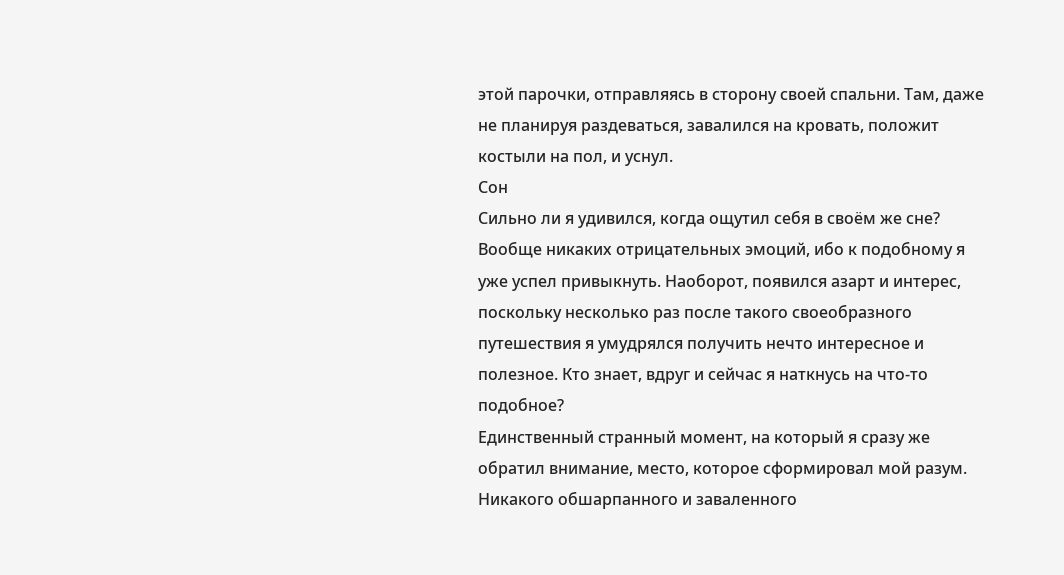этой парочки, отправляясь в сторону своей спальни. Там, даже не планируя раздеваться, завалился на кровать, положит костыли на пол, и уснул.
Сон
Сильно ли я удивился, когда ощутил себя в своём же сне? Вообще никаких отрицательных эмоций, ибо к подобному я уже успел привыкнуть. Наоборот, появился азарт и интерес, поскольку несколько раз после такого своеобразного путешествия я умудрялся получить нечто интересное и полезное. Кто знает, вдруг и сейчас я наткнусь на что-то подобное?
Единственный странный момент, на который я сразу же обратил внимание, место, которое сформировал мой разум. Никакого обшарпанного и заваленного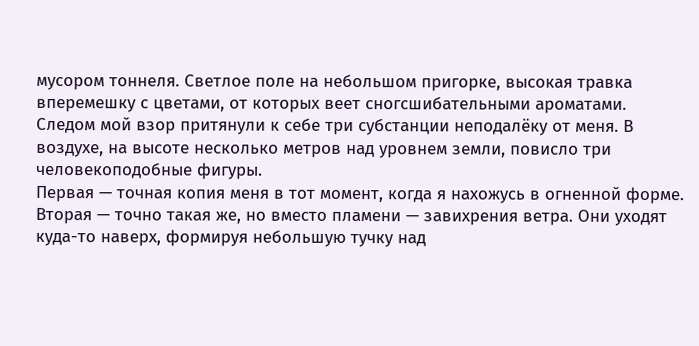мусором тоннеля. Светлое поле на небольшом пригорке, высокая травка вперемешку с цветами, от которых веет сногсшибательными ароматами.
Следом мой взор притянули к себе три субстанции неподалёку от меня. В воздухе, на высоте несколько метров над уровнем земли, повисло три человекоподобные фигуры.
Первая — точная копия меня в тот момент, когда я нахожусь в огненной форме.
Вторая — точно такая же, но вместо пламени — завихрения ветра. Они уходят куда-то наверх, формируя небольшую тучку над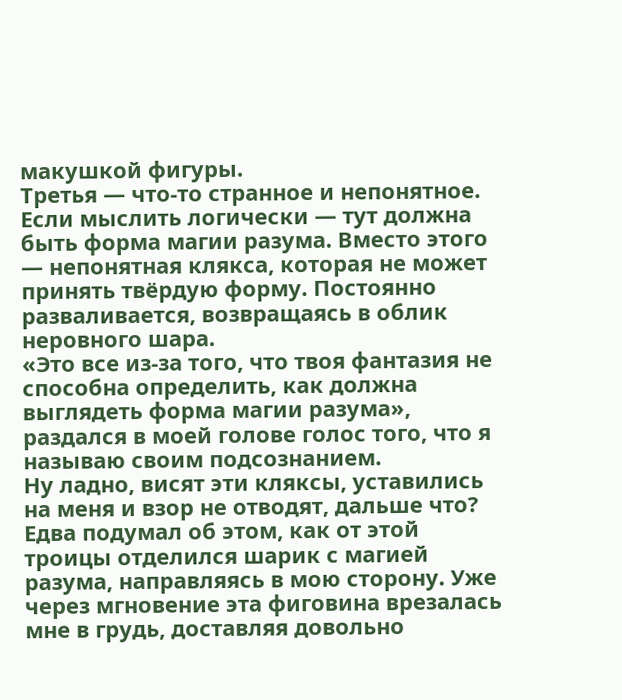макушкой фигуры.
Третья — что-то странное и непонятное. Если мыслить логически — тут должна быть форма магии разума. Вместо этого — непонятная клякса, которая не может принять твёрдую форму. Постоянно разваливается, возвращаясь в облик неровного шара.
«Это все из-за того, что твоя фантазия не способна определить, как должна выглядеть форма магии разума», раздался в моей голове голос того, что я называю своим подсознанием.
Ну ладно, висят эти кляксы, уставились на меня и взор не отводят, дальше что?
Едва подумал об этом, как от этой троицы отделился шарик с магией разума, направляясь в мою сторону. Уже через мгновение эта фиговина врезалась мне в грудь, доставляя довольно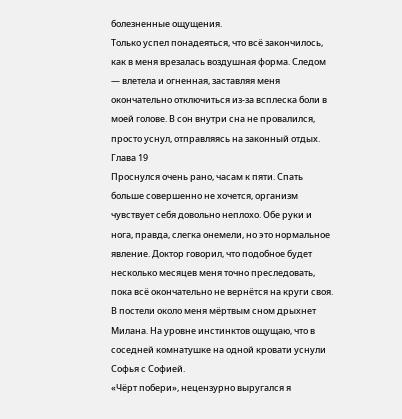болезненные ощущения.
Только успел понадеяться, что всё закончилось, как в меня врезалась воздушная форма. Следом — влетела и огненная, заставляя меня окончательно отключиться из-за всплеска боли в моей голове. В сон внутри сна не провалился, просто уснул, отправляясь на законный отдых.
Глава 19
Проснулся очень рано, часам к пяти. Спать больше совершенно не хочется, организм чувствует себя довольно неплохо. Обе руки и нога, правда, слегка онемели, но это нормальное явление. Доктор говорил, что подобное будет несколько месяцев меня точно преследовать, пока всё окончательно не вернётся на круги своя.
В постели около меня мёртвым сном дрыхнет Милана. На уровне инстинктов ощущаю, что в соседней комнатушке на одной кровати уснули Софья с Софией.
«Чёрт побери», нецензурно выругался я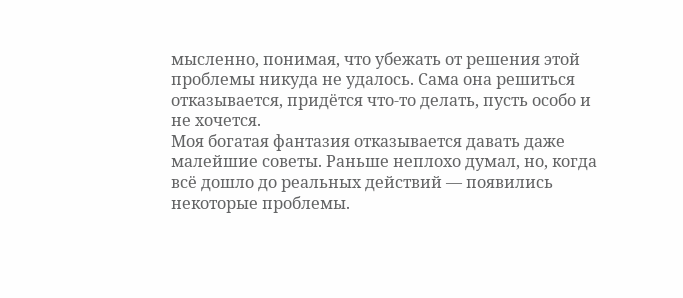мысленно, понимая, что убежать от решения этой проблемы никуда не удалось. Сама она решиться отказывается, придётся что-то делать, пусть особо и не хочется.
Моя богатая фантазия отказывается давать даже малейшие советы. Раньше неплохо думал, но, когда всё дошло до реальных действий — появились некоторые проблемы.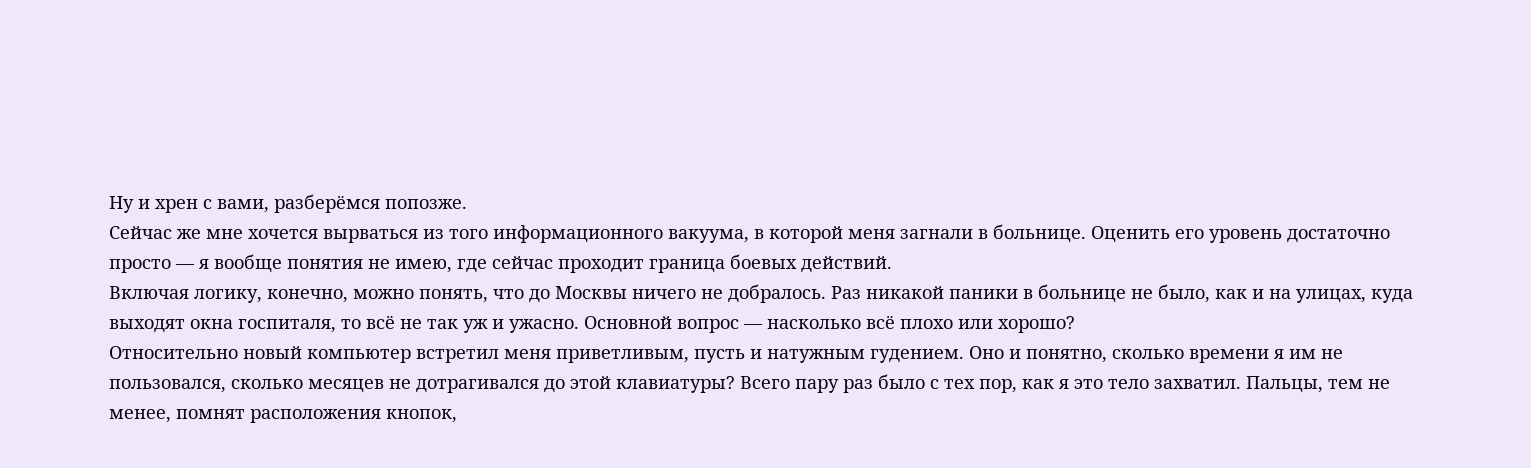Ну и хрен с вами, разберёмся попозже.
Сейчас же мне хочется вырваться из того информационного вакуума, в которой меня загнали в больнице. Оценить его уровень достаточно просто — я вообще понятия не имею, где сейчас проходит граница боевых действий.
Включая логику, конечно, можно понять, что до Москвы ничего не добралось. Раз никакой паники в больнице не было, как и на улицах, куда выходят окна госпиталя, то всё не так уж и ужасно. Основной вопрос — насколько всё плохо или хорошо?
Относительно новый компьютер встретил меня приветливым, пусть и натужным гудением. Оно и понятно, сколько времени я им не пользовался, сколько месяцев не дотрагивался до этой клавиатуры? Всего пару раз было с тех пор, как я это тело захватил. Пальцы, тем не менее, помнят расположения кнопок,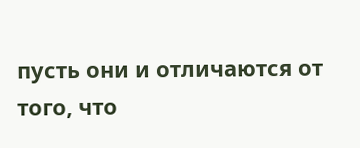пусть они и отличаются от того, что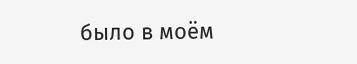было в моём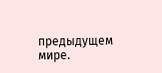предыдущем мире.